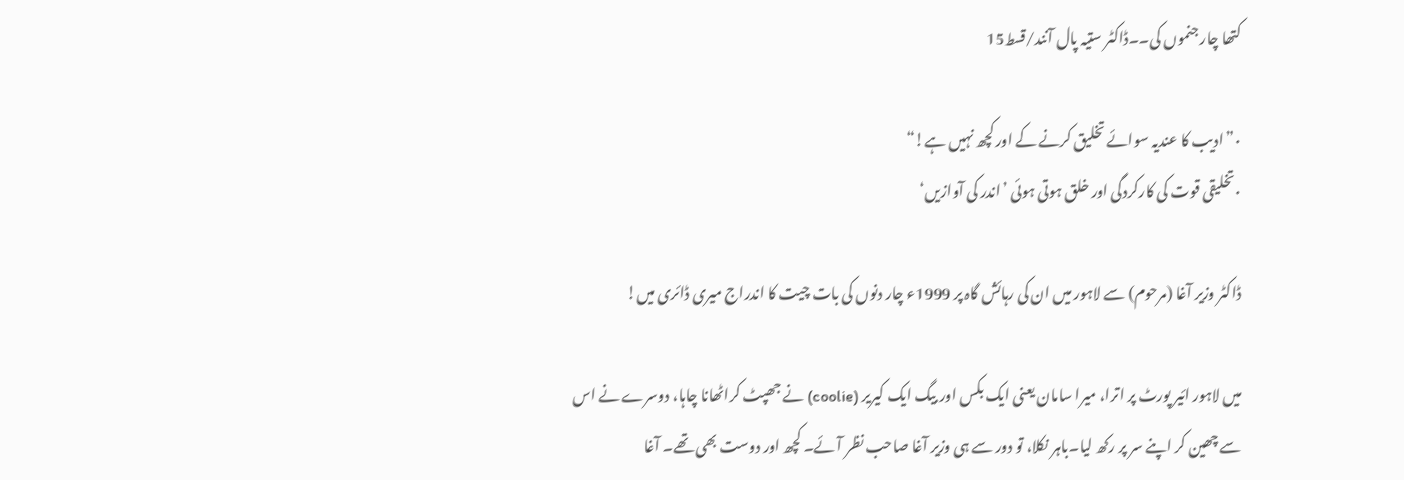کتھا چار جنموں کی۔۔ڈاکٹر ستیہ پال آنند/قسط15

۰”ادیب کا عندیہ سوائے تخلیق کرنے کے اور کچھ نہیں ہے!“
۰تخلیقی قوت کی کارکردگی اور خلق ہوتی ہوئی ’اندر کی آوازیں‘

ڈاکٹر وزیر آغا (مرحوم) سے لاہور میں ان کی رہائش گاہ پر 1999ء چار دنوں کی بات چیت کا اندراج میری ڈائری میں!

میں لاہور ائیر پورٹ پر اترا، میرا سامان یعنی ایک بکس اور بیگ ایک کیریر (coolie) نے جھپٹ کراٹھانا چاہا، دوسرے نے اس سے چھین کر اپنے سر پر رکھ لیا۔باہر نکلا، تو دور سے ہی وزیر آغا صاحب نظر آئے۔ کچھ اور دوست بھی تھے۔ آغا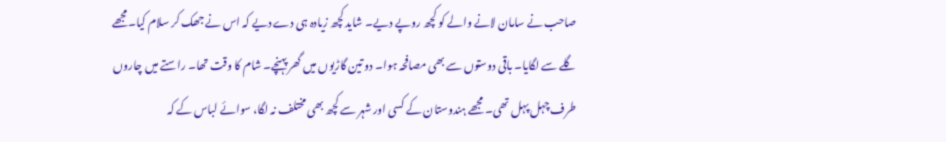صاحب نے سامان لانے والے کو کچھ روپے دیے۔ شاید کچھ زیادہ ہی دے دیے کہ اس نے جھک کر سلام کیا۔مجھے گلے سے لگایا۔ باقی دوستوں سے بھی مصافحہ ہوا۔ دو تین گاڑیوں میں گھر پہنچے۔ شام کا وقت تھا۔ راستے میں چاروں طرف چہل پہل تھی۔ مجھے ہندوستان کے کسی اور شہر سے کچھ بھی مختلف نہ لگا، سوائے لباس کے کہ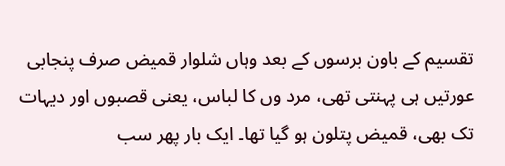تقسیم کے باون برسوں کے بعد وہاں شلوار قمیض صرف پنجابی عورتیں ہی پہنتی تھی، مرد وں کا لباس، یعنی قصبوں اور دیہات تک بھی، قمیض پتلون ہو گیا تھا۔ ایک بار پھر سب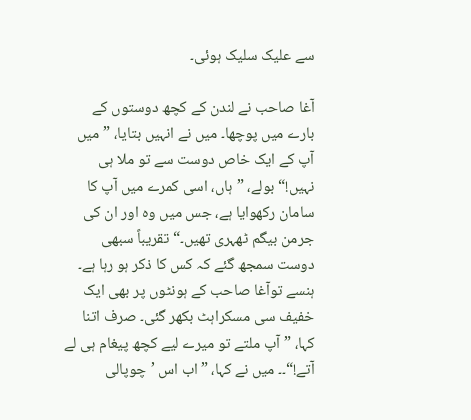سے علیک سلیک ہوئی۔

آغا صاحب نے لندن کے کچھ دوستوں کے بارے میں پوچھا۔ میں نے انہیں بتایا، ”میں آپ کے ایک خاص دوست سے تو ملا ہی نہیں!“ بولے، ”ہاں، اسی کمرے میں آپ کا سامان رکھوایا ہے، جس میں وہ اور ان کی جرمن بیگم ٹھہری تھیں۔“ تقریباً سبھی دوست سمجھ گئے کہ کس کا ذکر ہو رہا ہے۔ ہنسے توآغا صاحب کے ہونٹوں پر بھی ایک خفیف سی مسکراہٹ بکھر گئی۔ صرف اتنا کہا، ”آپ ملتے تو میرے لیے کچھ پیغام ہی لے آتے!“۔۔ میں نے کہا، ”اب اس ’چوپالی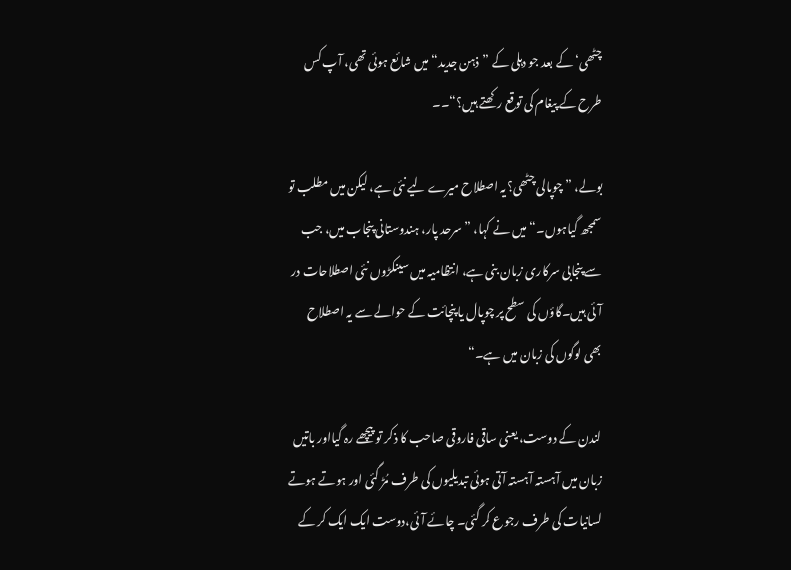چٹھی‘کے بعد جو دہلی کے ”ذہن جدید“ میں شائع ہوئی تھی، آپ کس طرح کے پیغام کی توقع رکھتے ہیں؟“۔۔

بولے، ”چوپالی چٹھی؟یہ اصطلاح میرے لیے نئی ہے، لیکن میں مطلب تو سمجھ گیاہوں۔“ میں نے کہا، ”سرحد پار، ہندوستانی پنجاب میں، جب سے پنجابی سرکاری زبان بنی ہے، انتظامیہ میں سینکڑوں نئی اصطلاحات در آئی ہیں۔گاؤں کی سطح پر چوپال یا پنچائت کے حوالے سے یہ اصطلاح بھی لوگوں کی زبان میں ہے۔“

لندن کے دوست، یعنی ساقی فاروقی صاحب کا ذکر تو پیچھے رہ گیااور باتیں زبان میں آہستہ آہستہ آتی ہوئی تبدیلیوں کی طرف مُڑ گئی اور ہوتے ہوتے لسانیات کی طرف رجوع کر گئی۔ چائے آئی،دوست ایک ایک کر کے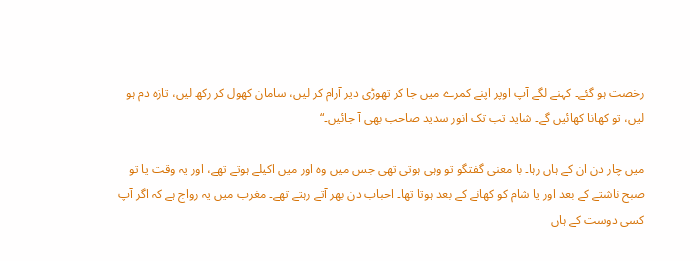رخصت ہو گئے۔ کہنے لگے آپ اوپر اپنے کمرے میں جا کر تھوڑی دیر آرام کر لیں، سامان کھول کر رکھ لیں، تازہ دم ہو لیں، تو کھانا کھائیں گے۔ شاید تب تک انور سدید صاحب بھی آ جائیں۔“

میں چار دن ان کے ہاں رہا۔ با معنی گفتگو تو وہی ہوتی تھی جس میں وہ اور میں اکیلے ہوتے تھے، اور یہ وقت یا تو صبح ناشتے کے بعد اور یا شام کو کھانے کے بعد ہوتا تھا۔ احباب دن بھر آتے رہتے تھے۔ مغرب میں یہ رواج ہے کہ اگر آپ کسی دوست کے ہاں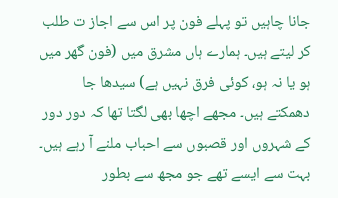جانا چاہیں تو پہلے فون پر اس سے اجاز ت طلب کر لیتے ہیں۔ ہمارے ہاں مشرق میں (فون گھر میں ہو یا نہ ہو، کوئی فرق نہیں ہے) سیدھا جا دھمکتے ہیں۔ مجھے اچھا بھی لگتا تھا کہ دور دور کے شہروں اور قصبوں سے احباب ملنے آ رہے ہیں۔ بہت سے ایسے تھے جو مجھ سے بطور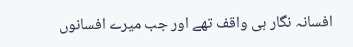افسانہ نگار ہی واقف تھے اور جب میرے افسانوں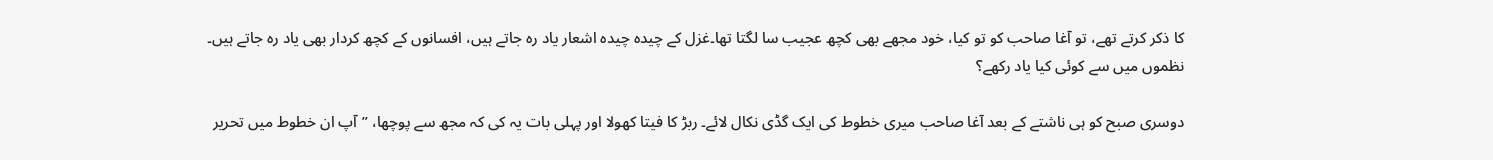کا ذکر کرتے تھے، تو آغا صاحب کو تو کیا، خود مجھے بھی کچھ عجیب سا لگتا تھا۔غزل کے چیدہ چیدہ اشعار یاد رہ جاتے ہیں، افسانوں کے کچھ کردار بھی یاد رہ جاتے ہیں۔ نظموں میں سے کوئی کیا یاد رکھے؟

دوسری صبح کو ہی ناشتے کے بعد آغا صاحب میری خطوط کی ایک گڈی نکال لائے۔ ربڑ کا فیتا کھولا اور پہلی بات یہ کی کہ مجھ سے پوچھا، ”آپ ان خطوط میں تحریر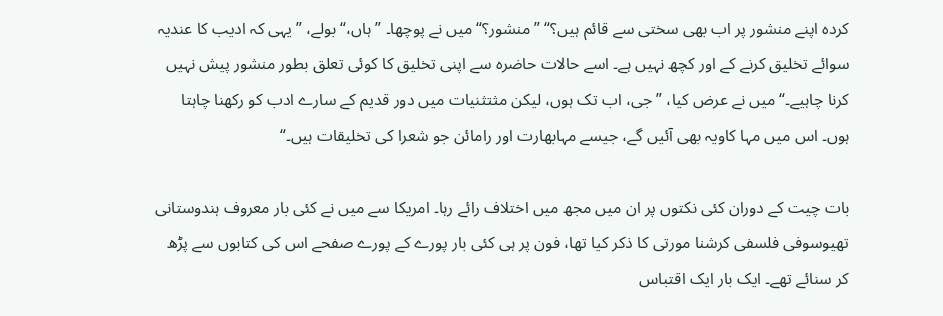کردہ اپنے منشور پر اب بھی سختی سے قائم ہیں؟“ ”منشور؟“ میں نے پوچھا۔ ”ہاں،“ بولے، ”یہی کہ ادیب کا عندیہ سوائے تخلیق کرنے کے اور کچھ نہیں ہے۔ اسے حالات حاضرہ سے اپنی تخلیق کا کوئی تعلق بطور منشور پیش نہیں کرنا چاہیے۔“ میں نے عرض کیا، ”جی، اب تک ہوں، لیکن مثتثنیات میں دور قدیم کے سارے ادب کو رکھنا چاہتا ہوں۔ اس میں مہا کاویہ بھی آئیں گے، جیسے مہابھارت اور رامائن جو شعرا کی تخلیقات ہیں۔“

بات چیت کے دوران کئی نکتوں پر ان میں مجھ میں اختلاف رائے رہا۔ امریکا سے میں نے کئی بار معروف ہندوستانی تھیوسوفی فلسفی کرشنا مورتی کا ذکر کیا تھا، فون پر ہی کئی بار پورے کے پورے صفحے اس کی کتابوں سے پڑھ کر سنائے تھے۔ ایک بار ایک اقتباس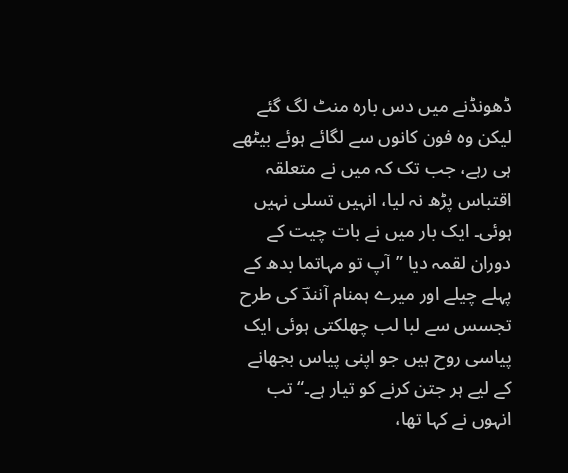ڈھونڈنے میں دس بارہ منٹ لگ گئے لیکن وہ فون کانوں سے لگائے ہوئے بیٹھے ہی رہے، جب تک کہ میں نے متعلقہ اقتباس پڑھ نہ لیا، انہیں تسلی نہیں ہوئی۔ ایک بار میں نے بات چیت کے دوران لقمہ دیا ”آپ تو مہاتما بدھ کے پہلے چیلے اور میرے ہمنام آنندؔ کی طرح تجسس سے لبا لب چھلکتی ہوئی ایک پیاسی روح ہیں جو اپنی پیاس بجھانے کے لیے ہر جتن کرنے کو تیار ہے۔“ تب انہوں نے کہا تھا،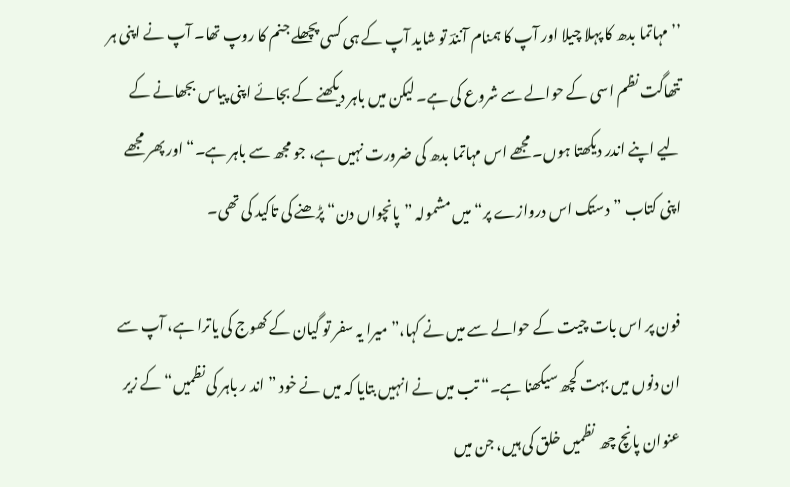’’مہاتما بدھ کا پہلا چیلا اور آپ کا ہمنام آنندؔ تو شاید آپ کے ہی کسی پچھلے جنم کا روپ تھا۔ آپ نے اپنی ہر تتھاگت نظم اسی کے حوالے سے شروع کی ہے۔ لیکن میں باہر دیکھنے کے بجائے اپنی پیاس بجھانے کے لیے اپنے اندر دیکھتا ہوں۔ مجھے اس مہاتما بدھ کی ضرورت نہیں ہے، جو مجھ سے باہر ہے۔“ اور پھر مجھے اپنی کتاب ”دستک اس دروازے پر“ میں مشمولہ ”پانچواں دن“ پڑھنے کی تاکید کی تھی۔

فون پر اس بات چیت کے حوالے سے میں نے کہا،”میرا یہ سفر تو گیان کے کھوج کی یاترا ہے، آپ سے ان دنوں میں بہت کچھ سیکھنا ہے۔“ تب میں نے انہیں بتایا کہ میں نے خود ”اند ر باہر کی نظمیں“ کے زیر عنوان پانچ چھ  نظمیں خلق کی ہیں، جن میں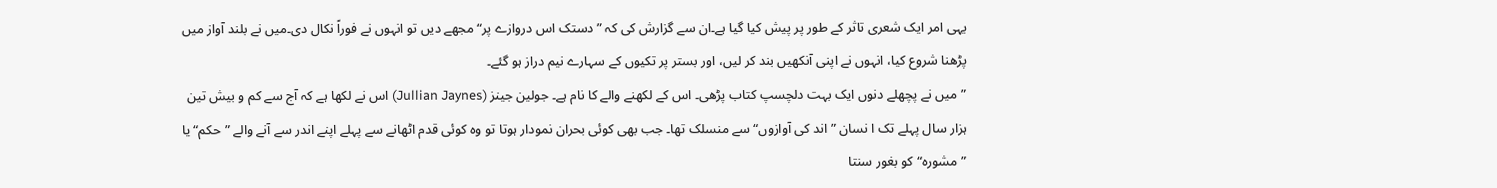یہی امر ایک شعری تاثر کے طور پر پیش کیا گیا ہے۔ان سے گزارش کی کہ ”دستک اس دروازے پر“ مجھے دیں تو انہوں نے فوراً نکال دی۔میں نے بلند آواز میں پڑھنا شروع کیا، انہوں نے اپنی آنکھیں بند کر لیں، اور بستر پر تکیوں کے سہارے نیم دراز ہو گئے۔
”میں نے پچھلے دنوں ایک بہت دلچسپ کتاب پڑھی۔ اس کے لکھنے والے کا نام ہے۔ جولین جینز (Jullian Jaynes) اس نے لکھا ہے کہ آج سے کم و بیش تین ہزار سال پہلے تک ا نسان ”اند کی آوازوں“ سے منسلک تھا۔ جب بھی کوئی بحران نمودار ہوتا تو وہ کوئی قدم اٹھانے سے پہلے اپنے اندر سے آنے والے ”حکم“ یا ”مشورہ“کو بغور سنتا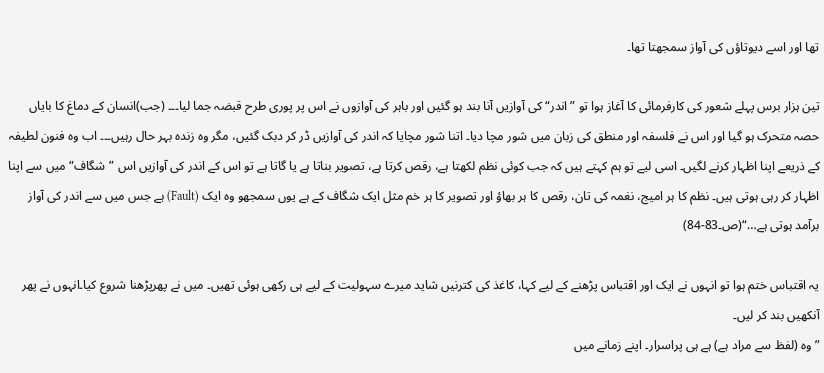تھا اور اسے دیوتاؤں کی آواز سمجھتا تھا۔

تین ہزار برس پہلے شعور کی کارفرمائی کا آغاز ہوا تو ”اندر“ کی آوازیں آنا بند ہو گئیں اور باہر کی آوازوں نے اس پر پوری طرح قبضہ جما لیا۔۔۔ (جب)انسان کے دماغ کا بایاں حصہ متحرک ہو گیا اور اس نے فلسفہ اور منطق کی زبان میں شور مچا دیا۔ اتنا شور مچایا کہ اندر کی آوازیں ڈر کر دبک گئیں، مگر وہ زندہ بہر حال رہیں۔۔۔ اب وہ فنون لطیفہ کے ذریعے اپنا اظہار کرنے لگیں۔ اسی لیے تو ہم کہتے ہیں کہ جب کوئی نظم لکھتا ہے، رقص کرتا ہے، تصویر بناتا ہے یا گاتا ہے تو اس کے اندر کی آوازیں اس ”شگاف“ میں سے اپنا اظہار کر رہی ہوتی ہیں۔ نظم کا ہر امیج، نغمہ کی تان، رقص کا ہر بھاؤ اور تصویر کا ہر خم مثل ایک شگاف کے ہے یوں سمجھو وہ ایک (Fault) ہے جس میں سے اندر کی آواز برآمد ہوتی ہے…“(ص۔83-84)

یہ اقتباس ختم ہوا تو انہوں نے ایک اور اقتباس پڑھنے کے لیے کہا، کاغذ کی کترنیں شاید میرے سہولیت کے لیے ہی رکھی ہوئی تھیں۔ میں نے پھرپڑھنا شروع کیا۔انہوں نے پھر آنکھیں بند کر لیں۔
”وہ (لفظ سے مراد ہے) ہے ہی پراسرار۔ اپنے زمانے میں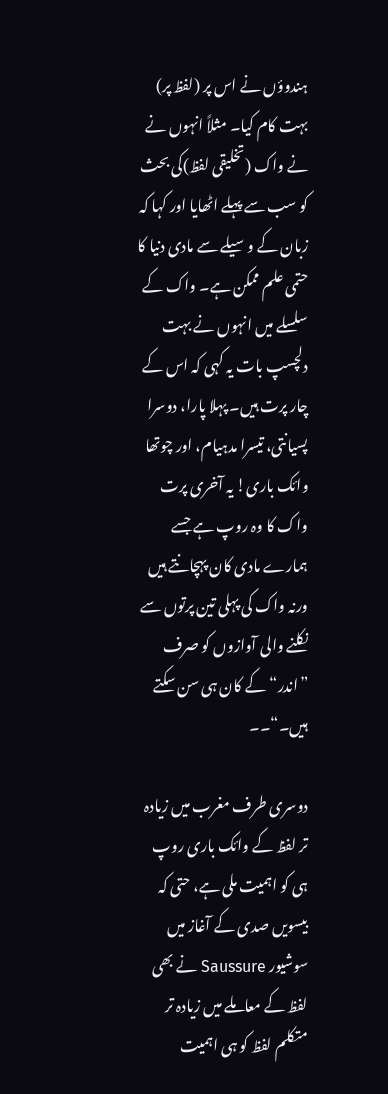ہندوؤں نے اس پر (لفظ پر) بہت کام کیا۔ مثلاً انہوں نے نے واک (تخلیقی لفظ)کی بحث کو سب سے پہلے اٹھایا اور کہا کہ زبان کے وسیلے سے مادی دنیا کا حتمی علم ممکن ہے۔ واک کے سلسلے میں انہوں نے بہت دلچسپ بات یہ کہی کہ اس کے چار پرت ہیں۔ پہلا پارا، دوسرا پسیانتی، تیسرا مدہیام، اور چوتھا وائک باری! یہ آخری پرت واک کا وہ روپ ہے جسے ہمارے مادی کان پہچانتے ہیں ورنہ واک کی پہلی تین پرتوں سے نکلنے والی آوازوں کو صرف ”اندر“ کے کان ہی سن سکتے ہیں۔“۔۔

دوسری طرف مغرب میں زیادہ تر لفظ کے وائک باری روپ ہی کو اہمیت ملی ہے، حتی کہ بیسویں صدی کے آغاز میں سوشیور Saussure نے بھی لفظ کے معاملے میں زیادہ تر متکلم لفظ کو ہی اہمیت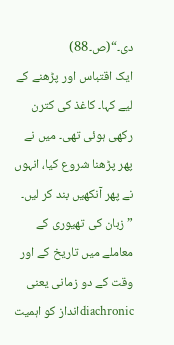دی۔“(ص۔88)
ایک اقتباس اور پڑھنے کے لیے کہا۔ کاغذ کی کترن رکھی ہوئی تھی۔ میں نے پھر پڑھنا شروع کیا، انہوں نے پھر آنکھیں بند کر لیں۔
”زبان کی تھیوری کے معاملے میں تاریخ کے اور وقت کے دو زمانی یعنی diachronicانداز کو اہمیت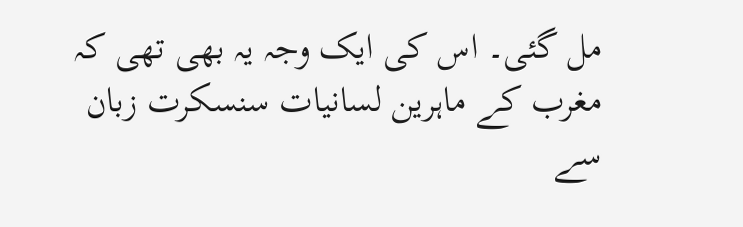مل گئی۔ اس کی ایک وجہ یہ بھی تھی کہ مغرب کے ماہرین لسانیات سنسکرت زبان سے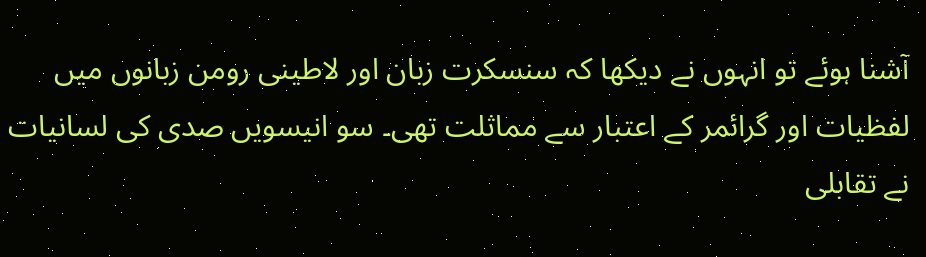آشنا ہوئے تو انہوں نے دیکھا کہ سنسکرت زبان اور لاطینی رومن زبانوں میں لفظیات اور گرائمر کے اعتبار سے مماثلت تھی۔ سو انیسویں صدی کی لسانیات نے تقابلی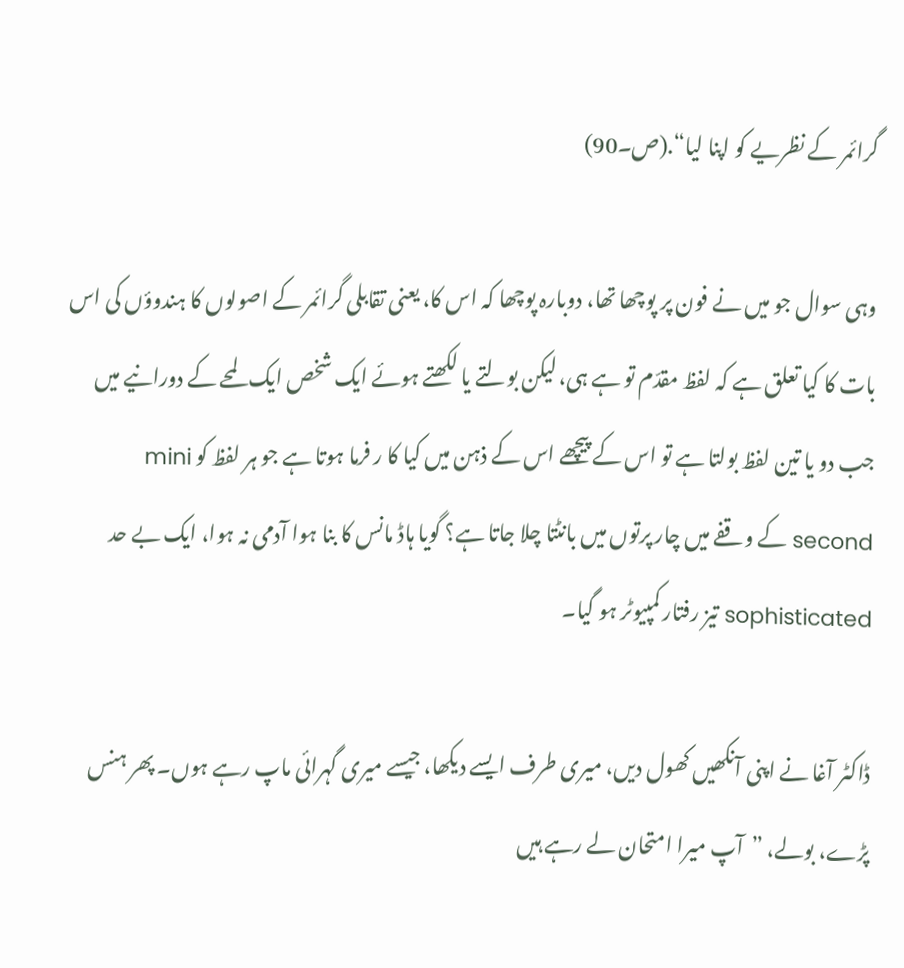گرائمر کے نظریے کو اپنا لیا“.(ص۔90)

وہی سوال جو میں نے فون پر پوچھا تھا، دوبارہ پوچھا کہ اس کا، یعنی تقابلی گرائمر کے اصولوں کا ہندوؤں کی اس بات کا کیا تعلق ہے کہ لفظ مقدّم تو ہے ہی، لیکن بولتے یا لکھتے ہوئے ایک شخص ایک لمحے کے دورانیے میں جب دو یا تین لفظ بولتا ہے تو اس کے پیچھے اس کے ذہن میں کیا کا ر فرما ہوتا ہے جو ہر لفظ کو mini second کے وقفے میں چار پرتوں میں بانٹتا چلا جاتا ہے؟ گویا ہاڈ مانس کا بنا ہوا آدمی نہ ہوا، ایک بے حد sophisticated تیز رفتار کمپیوٹر ہو گیا۔

ڈاکٹر آغا نے اپنی آنکھیں کھول دیں، میری طرف ایسے دیکھا، جیسے میری گہرائی ماپ رہے ہوں۔ پھر ہنس پڑے، بولے، ”آپ میرا امتحان لے رہے ہیں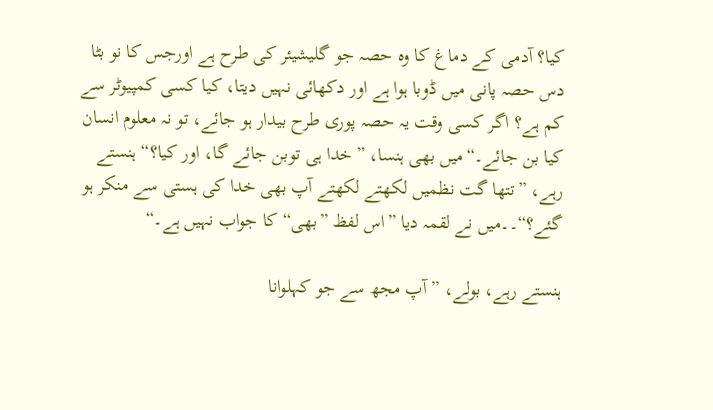کیا؟ آدمی کے دماغ کا وہ حصہ جو گلیشیئر کی طرح ہے اورجس کا نو بٹا دس حصہ پانی میں ڈوبا ہوا ہے اور دکھائی نہیں دیتا، کیا کسی کمپیوٹر سے کم ہے؟ اگر کسی وقت یہ حصہ پوری طرح بیدار ہو جائے، تو نہ معلوم انسان کیا بن جائے۔“میں بھی ہنسا، ”خدا ہی توبن جائے گا، اور کیا؟“ ہنستے رہے، ”تتھا گت نظمیں لکھتے لکھتے آپ بھی خدا کی ہستی سے منکر ہو گئے؟“۔۔میں نے لقمہ دیا ”اس لفظ ”بھی“ کا جواب نہیں ہے۔“

ہنستے رہے، بولے، ”آپ مجھ سے جو کہلوانا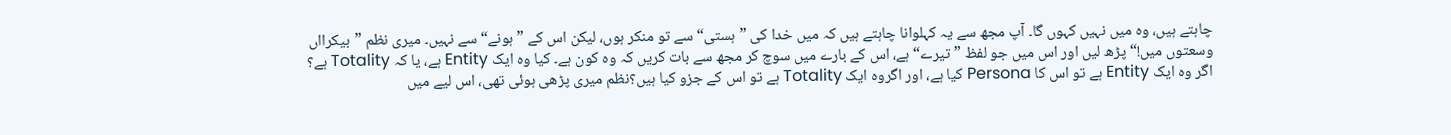چاہتے ہیں، وہ میں نہیں کہوں گا۔ آپ مجھ سے یہ کہلوانا چاہتے ہیں کہ میں خدا کی ”ہستی“ سے تو منکر ہوں، لیکن اس کے ”ہونے“ سے نہیں۔ میری نظم ”بیکرااں وسعتوں میں!“ پڑھ لیں اور اس میں جو لفظ ”تیرے“ ہے، اس کے بارے میں سوچ کر مجھ سے بات کریں کہ وہ کون ہے۔ کیا وہ ایک Entity ہے، یا کہ Totality ہے؟ اگر وہ ایک Entity ہے تو اس کا Persona کیا ہے، اور اگروہ ایک Totality ہے تو اس کے جزو کیا ہیں؟نظم میری پڑھی ہوئی تھی، اس لیے میں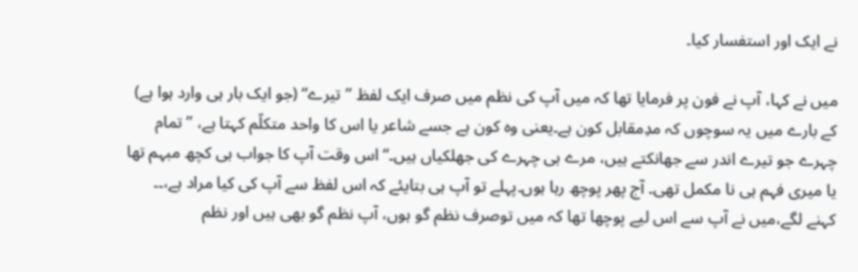نے ایک اور استفسار کیا۔

میں نے کہا، آپ نے فون پر فرمایا تھا کہ میں آپ کی نظم میں صرف ایک لفظ ”تیرے“ (جو ایک بار ہی وارد ہوا ہے) کے بارے میں یہ سوچوں کہ مدِمقابل کون ہے۔یعنی وہ کون ہے جسے شاعر یا اس کا واحد متکلّم کہتا ہے، ”تمام چہرے جو تیرے اندر سے جھانکتے ہیں، مرے ہی چہرے کی جھلکیاں ہیں۔“ اس وقت آپ کا جواب ہی کچھ مبہم تھا یا میری فہم ہی نا مکمل تھی۔ آج پھر پوچھ رہا ہوں۔پہلے تو آپ ہی بتایئے کہ اس لفظ سے آپ کی کیا مراد ہے،۔۔ کہنے لگے،میں نے آپ سے اس لیے پوچھا تھا کہ میں توصرف نظم گو ہوں، آپ نظم گو بھی ہیں اور نظم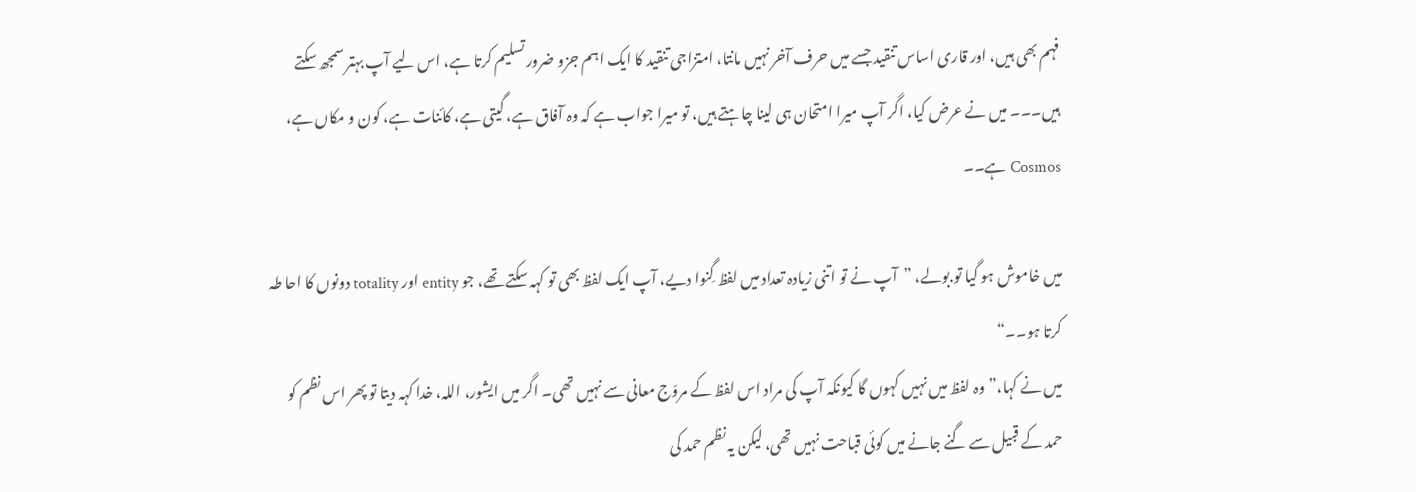فہم بھی ہیں، اور قاری اساس تنقید جسے میں حرف آخر نہیں مانتا، امتزاجی تنقید کا ایک اہم جزو ضرور تسلیم کرتا ہے، اس لیے آپ بہتر سمجھ سکتے ہیں۔۔۔ میں نے عرض کیا، اگر آپ میرا امتحان ہی لینا چاہتے ہیں، تو میرا جواب ہے کہ وہ آفاق ہے، گیتی ہے، کائنات ہے، کون و مکاں ہے، Cosmos ہے۔۔

میں خاموش ہو گیا تو.بولے، ”آپ نے تو اتنی زیادہ تعداد میں لفظ گِنوا دیے، آپ ایک لفظ بھی تو کہہ سکتے تھے، جو entity اور totality دونوں کا احا طہ کرتا ہو۔۔“
میں نے کہا،”وہ لفظ میں نہیں کہوں گا کیونکہ آپ کی مراد اس لفظ کے مروّج معانی سے نہیں تھی۔ اگر میں ایشور، اللہ، خدا کہہ دیتا تو پھر اس نظم کو حمد کے قبیل سے گنے جانے میں کوئی قباحت نہیں تھی، لیکن یہ نظم حمد کی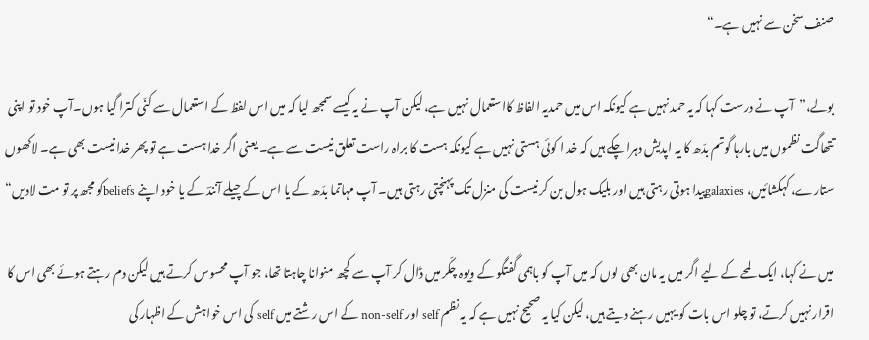صنف سخن سے نہیں ہے۔“

بولے،”آپ نے درست کہا کہ یہ حمد نہیں ہے کیونکہ اس میں حمدیہ الفاظ کااستعمال نہیں ہے، لیکن آپ نے یہ کیسے سمجھ لیا کہ میں اس لفظ کے استعمال سے کنّی کترا گیا ہوں۔آپ خود تو اپنی تتھاگت نظموں میں بارہا گوتم بدّھ کا یہ اپدیش دہرا چکے ہیں کہ خد ا کوئی ہستی نہیں ہے کیونکہ ہست کا براہ راست تعلق نیست سے ہے۔ یعنی اگر خدا ہست ہے تو پھر خدا نیست بھی ہے۔ لاکھوں ستارے، کہکشائیں، galaxiesپیدا ہوتی رہتی ہیں اور بلیک ہول بن کر نیست کی منزل تک پہنچتی رہتی ہیں۔ آپ مہاتما بدّھ کے یا اس کے چیلے آنندؔ کے یا خود اپنے beliefsکو مجھ پر تو مت لادیں“

میں نے کہا، ایک لمحے کے لیے اگر میں یہ مان بھی لوں کہ میں آپ کو باہمی گفتگو کے وِیوہ چکّر میں ڈال کر آپ سے کچھ منوانا چاہتا تھا، جو آپ محسوس کرتے ہیں لیکن دم رہتے ہوئے بھی اس کا اقرار نہیں کرتے، تو چلو اس بات کو یہیں رہنے دیتے ہیں، لیکن کیا یہ صحیح نہیں ہے کہ یہ نظم self اور non-self کے اس رشتے میں self کی اس خواہش کے اظہار کی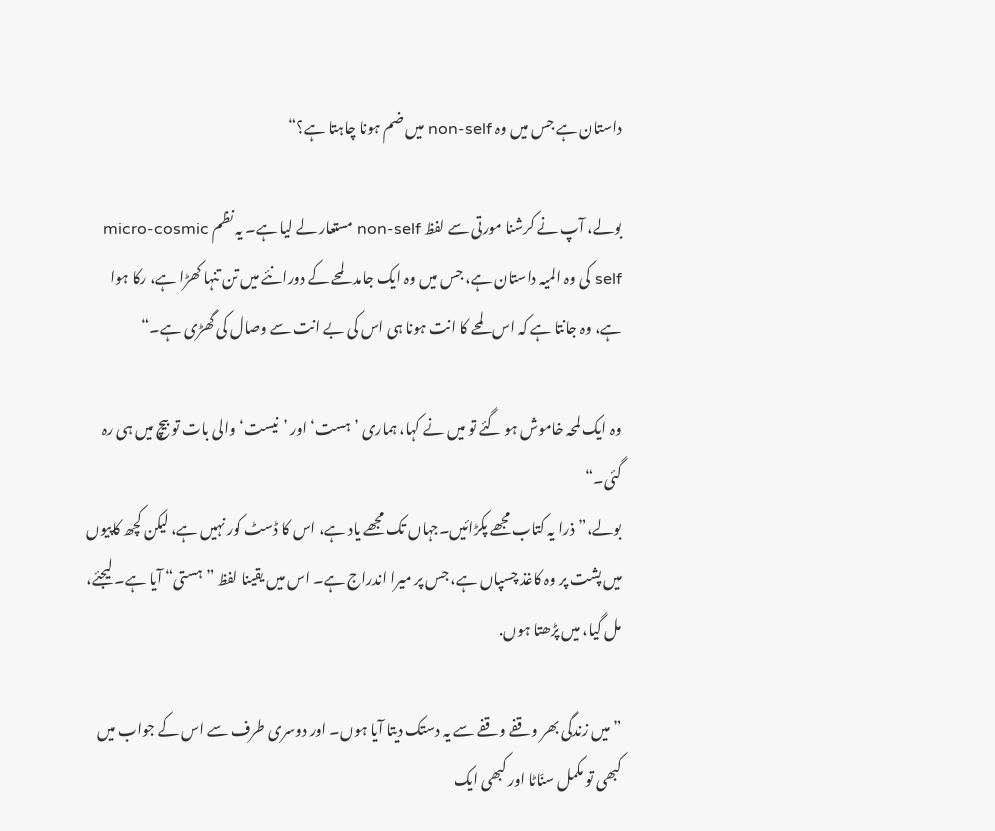داستان ہے جس میں وہ non-self میں ضم ہونا چاہتا ہے؟“

بولے، آپ نے کرشنا مورتی سے لفظ non-self مستعار لے لیا ہے۔ یہ نظم micro-cosmic self کی وہ المیہ داستان ہے، جس میں وہ ایک جامد لمحے کے دورانئے میں تن تنہا کھڑا ہے، رکا ہوا ہے، وہ جانتا ہے کہ اس لمحے کا انت ہونا ہی اس کی بے انت سے وصال کی گھڑی ہے۔“

وہ ایک لمحہ خاموش ہو گئے تو میں نے کہا، ہماری ’ہست‘ اور ’نیست‘ والی بات تو بیچ میں ہی رہ گئی۔“
بولے،”ذرا یہ کتاب مجھے پکڑائیں۔جہاں تک مجھے یاد ہے، اس کا ڈسٹ کور نہیں ہے، لیکن کچھ کاپیوں میں پشت پر وہ کاغذ چسپاں ہے، جس پر میرا اندراج ہے۔ اس میں یقینا لفظ ”ہستی“ آیا ہے۔ لیجئے، مل گیا، میں پڑھتا ہوں.

”میں زندگی بھر وقفے وقفے سے یہ دستک دیتا آیا ہوں۔ اور دوسری طرف سے اس کے جواب میں کبھی تو مکمل سنّاٹا اور کبھی ایک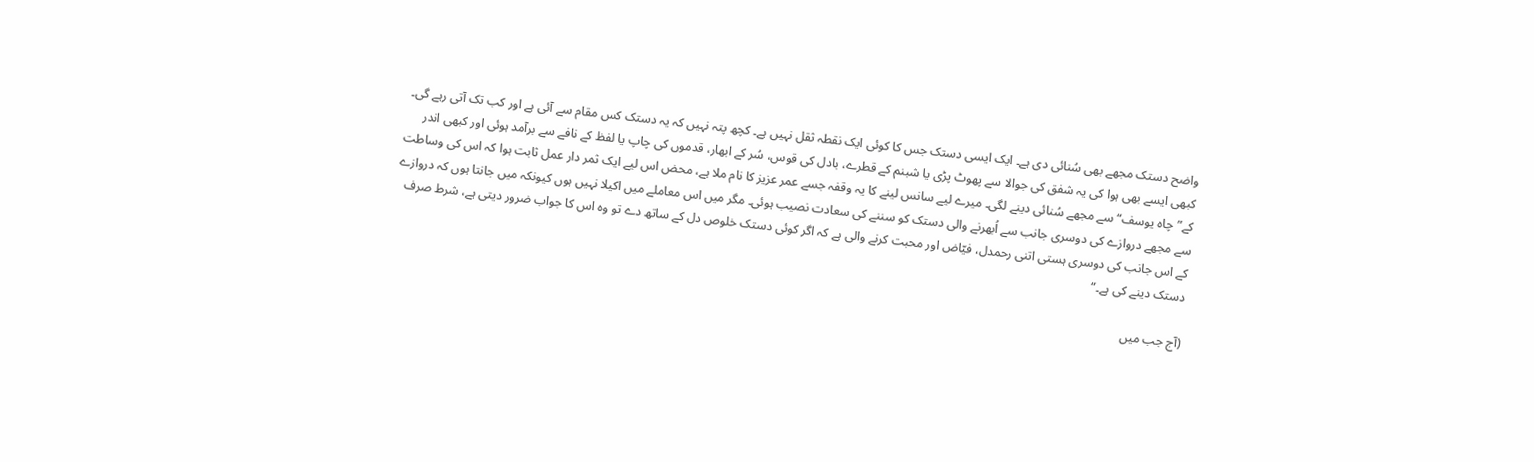واضح دستک مجھے بھی سُنائی دی ہے۔ ایک ایسی دستک جس کا کوئی ایک نقطہ ثقل نہیں ہے۔ کچھ پتہ نہیں کہ یہ دستک کس مقام سے آئی ہے اور کب تک آتی رہے گی۔ کبھی ایسے بھی ہوا کی یہ شفق کی جوالا سے پھوٹ پڑی یا شبنم کے قطرے، بادل کی قوس، سُر کے ابھار، قدموں کی چاپ یا لفظ کے نافے سے برآمد ہوئی اور کبھی اندر کے”چاہ یوسف“ سے مجھے سُنائی دینے لگی۔ میرے لیے سانس لینے کا یہ وقفہ جسے عمر عزیز کا نام ملا ہے، محض اس لیے ایک ثمر دار عمل ثابت ہوا کہ اس کی وساطت سے مجھے دروازے کی دوسری جانب سے اُبھرنے والی دستک کو سننے کی سعادت نصیب ہوئی۔ مگر میں اس معاملے میں اکیلا نہیں ہوں کیونکہ میں جانتا ہوں کہ دروازے کے اس جانب کی دوسری ہستی اتنی رحمدل، فیّاض اور محبت کرنے والی ہے کہ اگر کوئی دستک خلوص دل کے ساتھ دے تو وہ اس کا جواب ضرور دیتی ہے، شرط صرف دستک دینے کی ہے۔“

(آج جب میں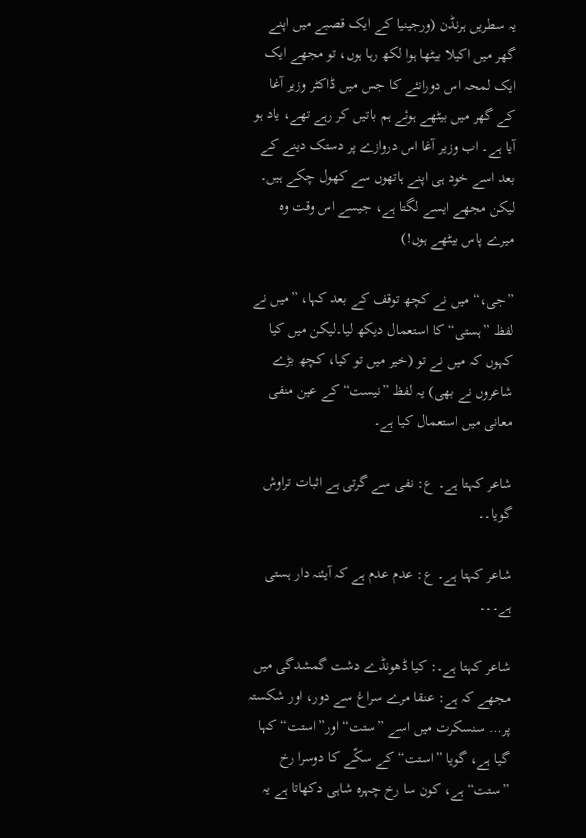یہ سطریں ہرنڈن (ورجینیا کے ایک قصبے میں اپنے گھر میں اکیلا بیٹھا ہوا لکھ رہا ہوں، تو مجھے ایک ایک لمحہ اس دورانئے کا جس میں ڈاکٹر وزیر آغا کے گھر میں بیٹھے ہوئے ہم باتیں کر رہے تھے، یاد ہو آیا ہے۔ اب وزیر آغا اس دروازے پر دستک دینے کے بعد اسے خود ہی اپنے ہاتھوں سے کھول چکے ہیں۔ لیکن مجھے ایسے لگتا ہے، جیسے اس وقت وہ میرے پاس بیٹھے ہوں!)

”جی،“ میں نے کچھ توقف کے بعد کہا، ”میں نے لفظ ”ہستی“ کا استعمال دیکھ لیا۔لیکن میں کیا کہوں کہ میں نے تو (خیر میں تو کیا، کچھ بڑے شاعروں نے بھی) یہ لفظ ”نیست“ کے عین منفی معانی میں استعمال کیا ہے۔

شاعر کہتا ہے۔ ع: نفی سے گرتی ہے اثبات تراوش گویا۔۔

شاعر کہتا ہے۔ ع: عدم عدم ہے کہ آیئنہ دار ہستی ہے۔۔۔

شاعر کہتا ہے۔: کیا ڈھونڈے دشت گمشدگی میں مجھے کہ ہے: عنقا مرے سراغ سے دور، اور شکستہ پر… سنسکرت میں اسے ”ستت“ اور”استت“ کہا گیا ہے، گویا ”استت“ کے سکّے کا دوسرا رخ ”ستت“ ہے، کون سا رخ چہرہ شاہی دکھاتا ہے یہ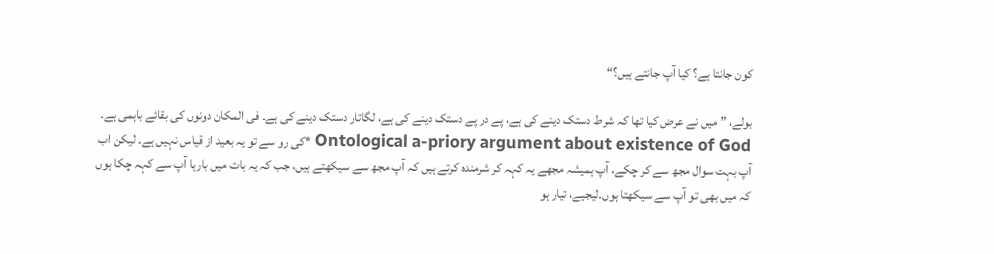کون جانتا ہے؟ کیا آپ جانتے ہیں؟“

بولے، ”میں نے عرض کیا تھا کہ شرط دستک دینے کی ہے، پے در پے دستک دینے کی ہے، لگاتار دستک دینے کی ہے۔ فی المکان دونوں کی بقائے باہمی ہے۔ Ontological a-priory argument about existence of God *کی رو سے تو یہ بعید از قیاس نہیں ہے۔ لیکن اب آپ بہت سوال مجھ سے کر چکے، آپ ہمیشہ مجھے یہ کہہ کر شرمندہ کرتے ہیں کہ آپ مجھ سے سیکھتے ہیں، جب کہ یہ بات میں بارہا آپ سے کہہ چکا ہوں کہ میں بھی تو آپ سے سیکھتا ہوں۔لیجیے، تیار ہو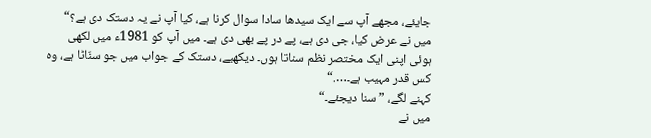جایئے، مجھے آپ سے ایک سیدھا سادا سوال کرنا ہے، کیا آپ نے یہ دستک دی ہے؟“
میں نے عرض کیا، جی دی ہے، پے در پے بھی دی ہے۔ میں آپ کو 1981ء میں لکھی ہوئی اپنی ایک مختصر نظم سناتا ہوں۔ دیکھیے، دستک کے جواب میں جو سنّاٹا ہے، وہ کس قدر مہیب ہے۔….“
کہنے لگے، ”سنا دیجئے۔“
میں نے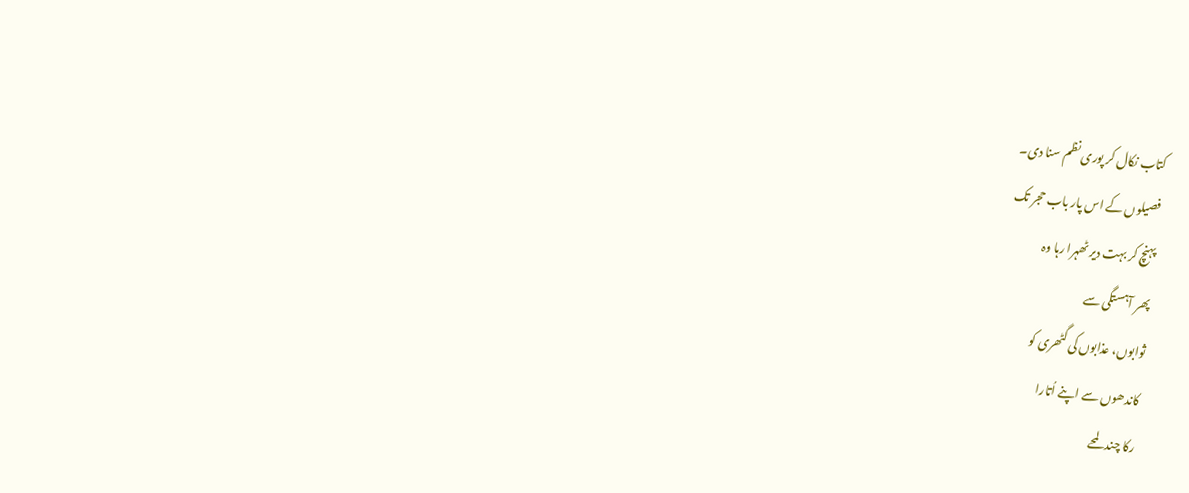کتاب نکال کر پوری نظم سنا دی۔
فصیلوں کے اس پار باب حجر تک
پہنچ کر بہت دیر ٹھہرا رہا وہ
پھر آہستگی سے
ثوابوں، عذابوں کی گٹھری کو
کاندھوں سے اپنے اُتارا
رکا چند لمحے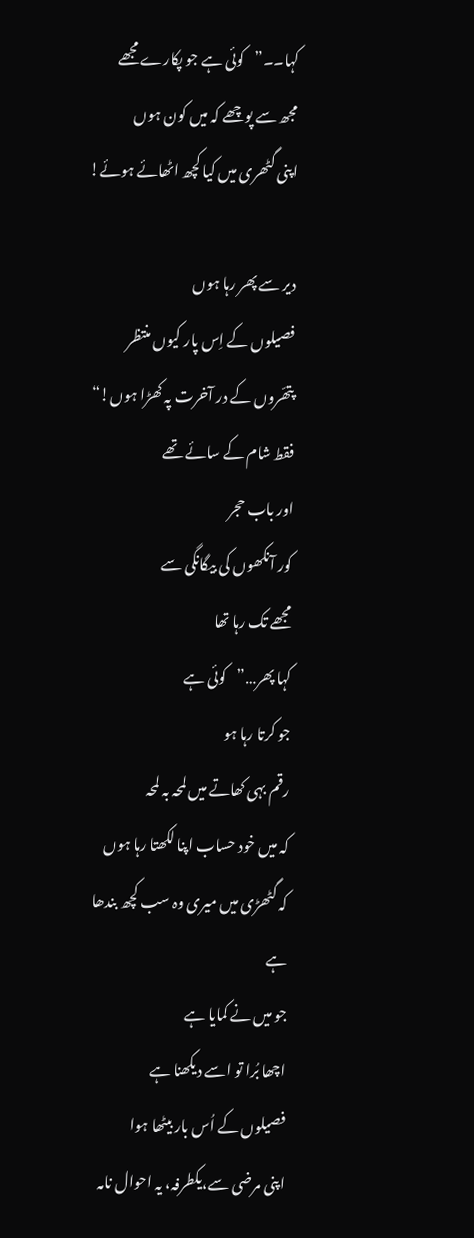کہا۔۔”کوئی ہے جو پکارے مجھے
مجھ سے پوچھے کہ میں کون ہوں
اپنی گٹھری میں کیا کچھ اٹھائے ہوئے!

دیر سے پھر رہا ہوں
فصیلوں کے اِس پار کیوں منتظر
پتھّروں کے در آخرت پہ کھڑا ہوں!“
فقط شام کے سائے تھے
اور باب حجر
کور آنکھوں کی بیگانگی سے
مجھے تک رہا تھا
کہا پھر…”کوئی ہے
جو کرتا رہا ہو
رقم بہی کھاتے میں لمحہ بہ لمحہ
کہ میں خود حساب اپنا لکھتا رہا ہوں
کہ گٹھڑی میں میری وہ سب کچھ بندھا ہے
جو میں نے کمایا ہے
اچھا بُرا تو اسے دیکھنا ہے
فصیلوں کے اُس بار بیٹھا ہوا
اپنی مرضی سے،یکطرفہ، یہ احوال نامہ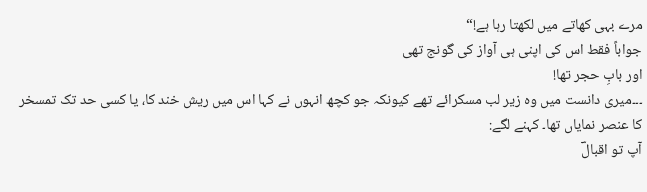مرے بہی کھاتے میں لکھتا رہا ہے!“
جواباً فقط اس کی اپنی ہی آواز کی گونج تھی
اور بابِ حجر تھا!
۔۔۔میری دانست میں وہ زیر لب مسکرائے تھے کیونکہ جو کچھ انہوں نے کہا اس میں ریش خند کا، یا کسی حد تک تمسخر کا عنصر نمایاں تھا۔ کہنے لگے:
آپ تو اقبالؔ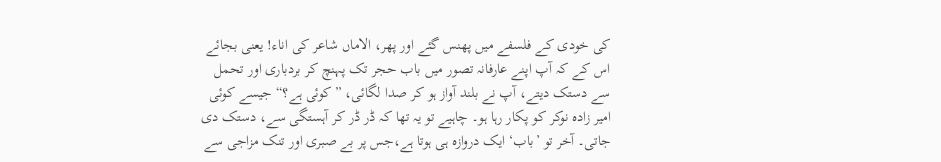کی خودی کے فلسفے میں پھنس گئے اور پھر، الاماں شاعر کی اناء! یعنی بجائے اس کے کہ آپ اپنے عارفانہ تصور میں باب حجر تک پہنچ کر بردباری اور تحمل سے دستک دیتے، آپ نے بلند آواز ہو کر صدا لگائی، ”کوئی ہے؟“ جیسے کوئی امیر زادہ نوکر کو پکار رہا ہو۔ چاہیے تو یہ تھا کہ ڈر ڈر کر آہستگی سے، دستک دی جاتی۔ آخر تو ’باب‘ ایک دروازہ ہی ہوتا ہے،جس پر بے صبری اور تنک مزاجی سے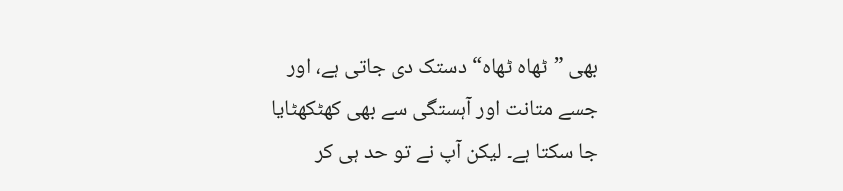بھی ”ٹھاہ ٹھاہ“ دستک دی جاتی ہے، اور جسے متانت اور آہستگی سے بھی کھٹکھٹایا جا سکتا ہے۔ لیکن آپ نے تو حد ہی کر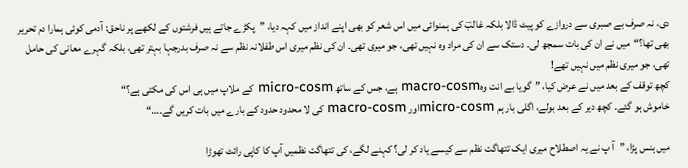دی، نہ صرف بے صبری سے دروازے کو پیٹ ڈالا بلکہ غالبؔ کی ہمنوائی میں اس شعر کو بھی اپنے انداز میں کہہ دیا، ”پکڑے جاتے ہیں فرشتوں کے لکھے پر ناحق: آدمی کوئی ہمارا دم تحریر بھی تھا؟“میں نے ان کی بات سمجھ لی۔ دستک سے ان کی مراد وہ نہیں تھی، جو میری تھی۔ ان کی نظم میری اس طفلانہ نظم سے نہ صرف بدرجہا بہتر تھی، بلکہ گہرے معانی کی حامل تھی، جو میری نظم میں نہیں تھے!
کچھ توقف کے بعد میں نے عرض کیا، ”گویا بے انت وہmacro-cosm ہے، جس کے ساتھ micro-cosm کے ملاپ میں ہی اس کی مکتی ہے؟“
خاموش ہو گئے۔ کچھ دیر کے بعد بولے، اگلی بار ہم micro-cosmاور macro-cosm کی لا محدود حدود کے بارے میں بات کریں گے۔…“

میں ہنس پڑا، ”آ پ نے یہ اصطلاح میری ایک تتھاگت نظم سے کیسے یاد کر لی؟ کہنے لگے، کی تتھاگت نظمیں آپ کا کاپی رائٹ تھوڑا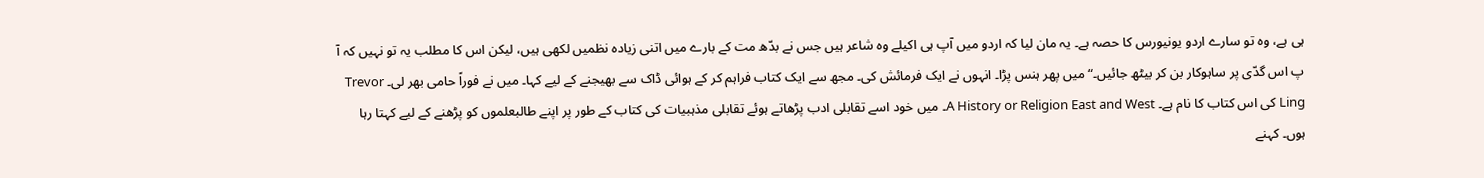ہی ہے، وہ تو سارے اردو یونیورس کا حصہ ہے۔ یہ مان لیا کہ اردو میں آپ ہی اکیلے وہ شاعر ہیں جس نے بدّھ مت کے بارے میں اتنی زیادہ نظمیں لکھی ہیں، لیکن اس کا مطلب یہ تو نہیں کہ آ پ اس گدّی پر ساہوکار بن کر بیٹھ جائیں۔“ میں پھر ہنس پڑا۔ انہوں نے ایک فرمائش کی۔ مجھ سے ایک کتاب فراہم کر کے ہوائی ڈاک سے بھیجنے کے لیے کہا۔ میں نے فوراً حامی بھر لی۔ Trevor Ling کی اس کتاب کا نام ہے۔ A History or Religion East and West۔ میں خود اسے تقابلی ادب پڑھاتے ہوئے تقابلی مذہبیات کی کتاب کے طور پر اپنے طالبعلموں کو پڑھنے کے لیے کہتا رہا ہوں۔ کہنے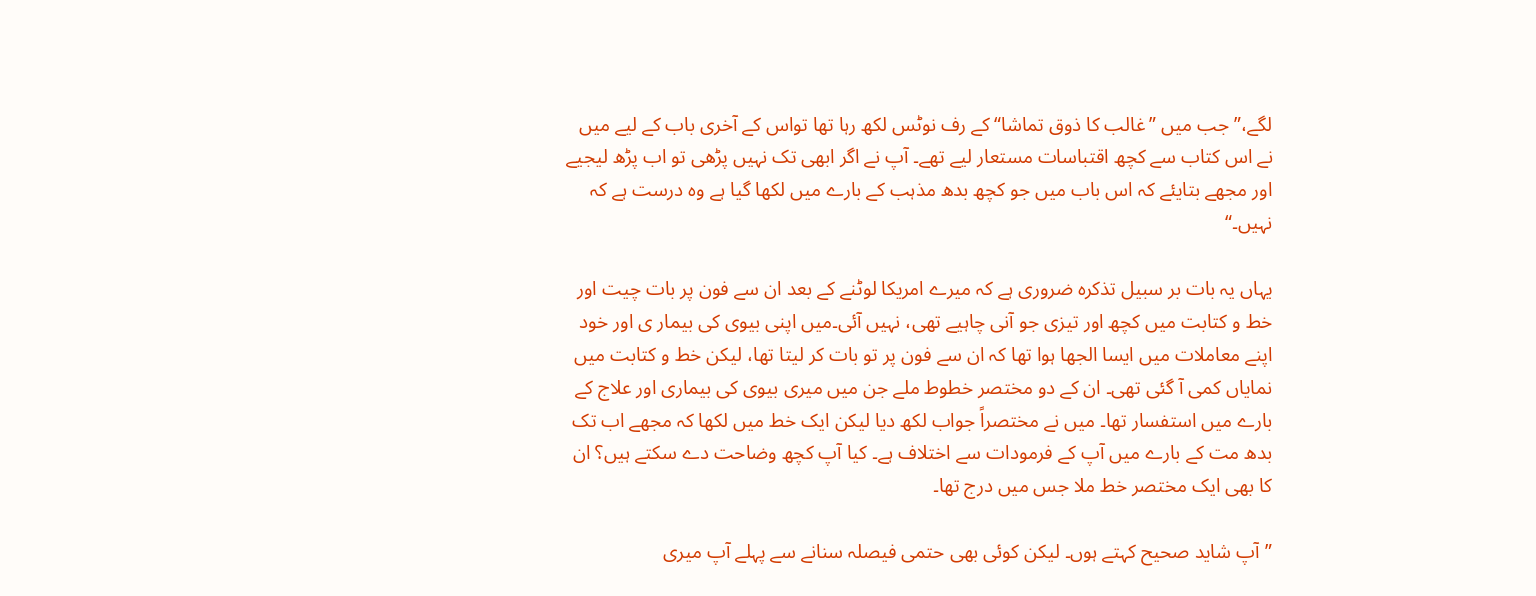لگے،”جب میں ”غالب کا ذوق تماشا“کے رف نوٹس لکھ رہا تھا تواس کے آخری باب کے لیے میں نے اس کتاب سے کچھ اقتباسات مستعار لیے تھے۔ آپ نے اگر ابھی تک نہیں پڑھی تو اب پڑھ لیجیے اور مجھے بتایئے کہ اس باب میں جو کچھ بدھ مذہب کے بارے میں لکھا گیا ہے وہ درست ہے کہ نہیں۔“

یہاں یہ بات بر سبیل تذکرہ ضروری ہے کہ میرے امریکا لوٹنے کے بعد ان سے فون پر بات چیت اور خط و کتابت میں کچھ اور تیزی جو آنی چاہیے تھی، نہیں آئی۔میں اپنی بیوی کی بیمار ی اور خود اپنے معاملات میں ایسا الجھا ہوا تھا کہ ان سے فون پر تو بات کر لیتا تھا، لیکن خط و کتابت میں نمایاں کمی آ گئی تھی۔ ان کے دو مختصر خطوط ملے جن میں میری بیوی کی بیماری اور علاج کے بارے میں استفسار تھا۔ میں نے مختصراً جواب لکھ دیا لیکن ایک خط میں لکھا کہ مجھے اب تک بدھ مت کے بارے میں آپ کے فرمودات سے اختلاف ہے۔ کیا آپ کچھ وضاحت دے سکتے ہیں؟ ان کا بھی ایک مختصر خط ملا جس میں درج تھا۔

”آپ شاید صحیح کہتے ہوں۔ لیکن کوئی بھی حتمی فیصلہ سنانے سے پہلے آپ میری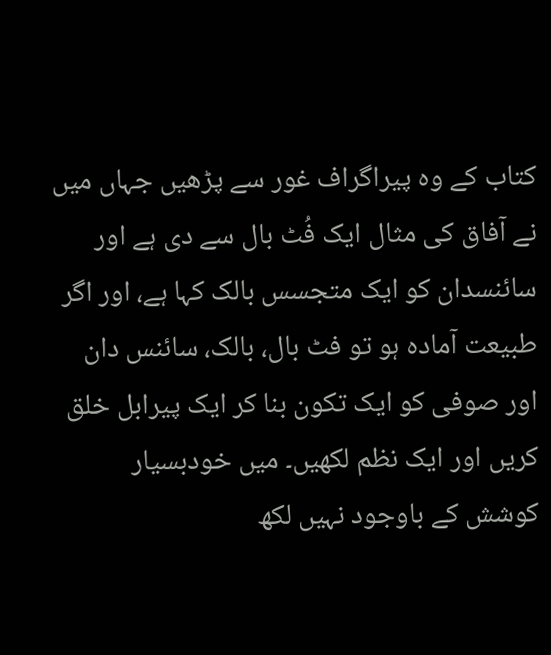کتاب کے وہ پیراگراف غور سے پڑھیں جہاں میں نے آفاق کی مثال ایک فُٹ بال سے دی ہے اور سائنسدان کو ایک متجسس بالک کہا ہے، اور اگر طبیعت آمادہ ہو تو فٹ بال، بالک، سائنس دان اور صوفی کو ایک تکون بنا کر ایک پیرابل خلق کریں اور ایک نظم لکھیں۔ میں خودبسیار کوشش کے باوجود نہیں لکھ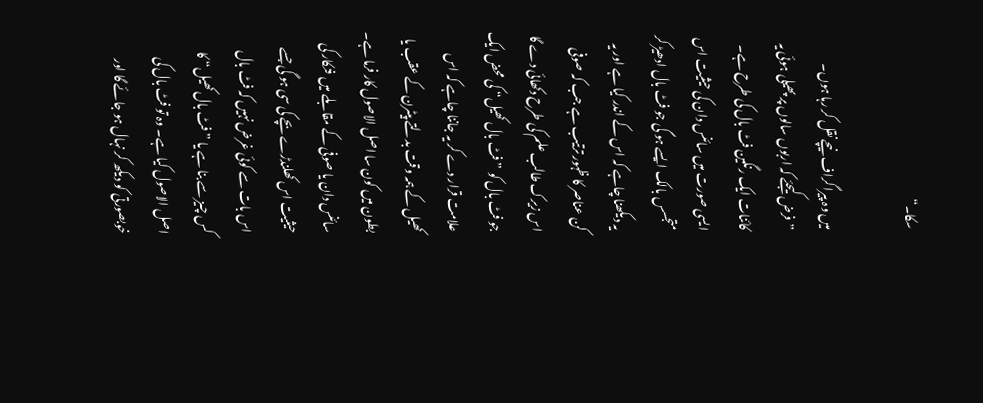سکا۔“

میں وہ پیراگراف نیچے نقل کر رہا ہوں۔
”فرض کیجئے کہ اربوں سالوں پر پھیلی ہوئی یہ کائنات ایک رنگین فٹ بال کی طرح ہے۔ ایسی صورت میں سائنس دان کی حیثیت اس متجسس بالک ایسے ہو گی جو فٹ بال ادھیڑ کر یہ دیکھنا چاہے کہ اس کے اندر کیا ہے اور یہ کن عناصر کا ظہور ترتیب ہے جب کہ صوفی اس زیرک طالب علم کی طرح دکھائی دے گا جو فٹ بال کو ”فٹ بال کھیل“ کی محض ایک علامت قرار دے کر یہ جاننا چاہے کہ اس کھیل کے ہمہ وقت بدلتے پیٹرن کے عقب یا بطون میں کون سا اصل الاصول کار فرما ہے۔ سائنس دان یا صوفی کے مقابلے میں فنکار کی حیثیت اس کھلندڑے بچے کی سی ہو گی جسے اس بات سے کوئی غرض نہیں کہ فٹ بال کس چیز سے بنا ہے یا ”فٹ بال کھیل“ کا اصل الاصول کیا ہے۔ وہ تو فٹ بال کی خوبصورتی کو دیکھ کر نہال ہو جائے گا اور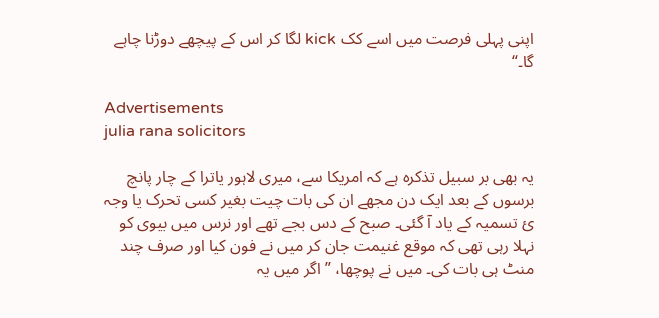اپنی پہلی فرصت میں اسے کک kick لگا کر اس کے پیچھے دوڑنا چاہے گا۔“

Advertisements
julia rana solicitors

یہ بھی بر سبیل تذکرہ ہے کہ امریکا سے، میری لاہور یاترا کے چار پانچ برسوں کے بعد ایک دن مجھے ان کی بات چیت بغیر کسی تحرک یا وجہ ئ تسمیہ کے یاد آ گئی۔ صبح کے دس بجے تھے اور نرس میں بیوی کو نہلا رہی تھی کہ موقع غنیمت جان کر میں نے فون کیا اور صرف چند منٹ ہی بات کی۔ میں نے پوچھا، ”اگر میں یہ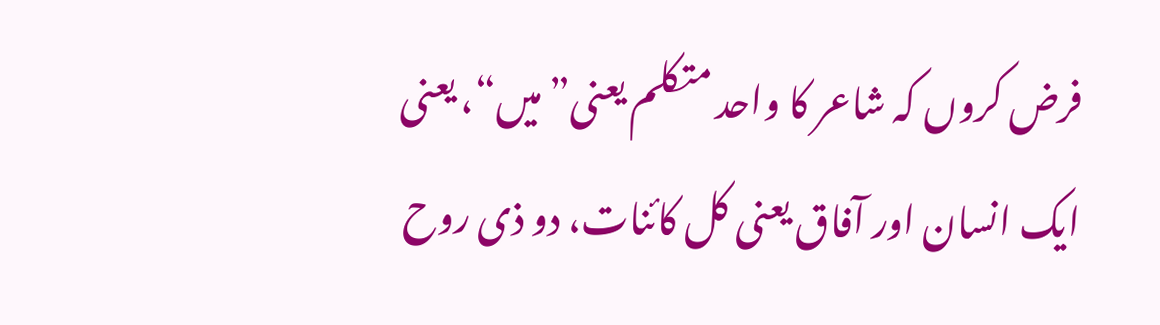فرض کروں کہ شاعر کا واحد متکلم یعنی”میں“، یعنی ایک انسان اور آفاق یعنی کل کائنات، دو ذی روح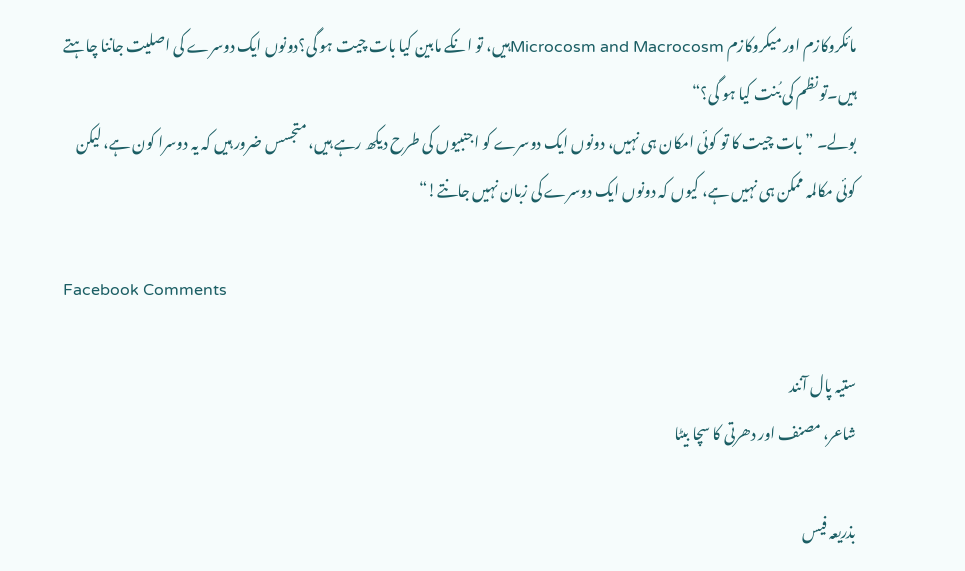مائکروکازم اور میکروکازم Microcosm and Macrocosmہیں، تو انکے مابین کیا بات چیت ہو گی؟دونوں ایک دوسرے کی اصلیت جاننا چاہتے ہیں۔تو نظم کی بُنت کیا ہو گی؟“
بولے۔ ”بات چیت کا تو کوئی امکان ہی نہیں، دونوں ایک دوسرے کو اجنبیوں کی طرح دیکھ رہے ہیں، متجسس ضرور ہیں کہ یہ دوسرا کون ہے، لیکن کوئی مکالمہ ممکن ہی نہیں ہے، کیوں کہ دونوں ایک دوسرے کی زبان نہیں جانتے!“

Facebook Comments

ستیہ پال آنند
شاعر، مصنف اور دھرتی کا سچا بیٹا

بذریعہ فیس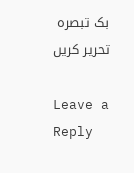بک تبصرہ تحریر کریں

Leave a Reply